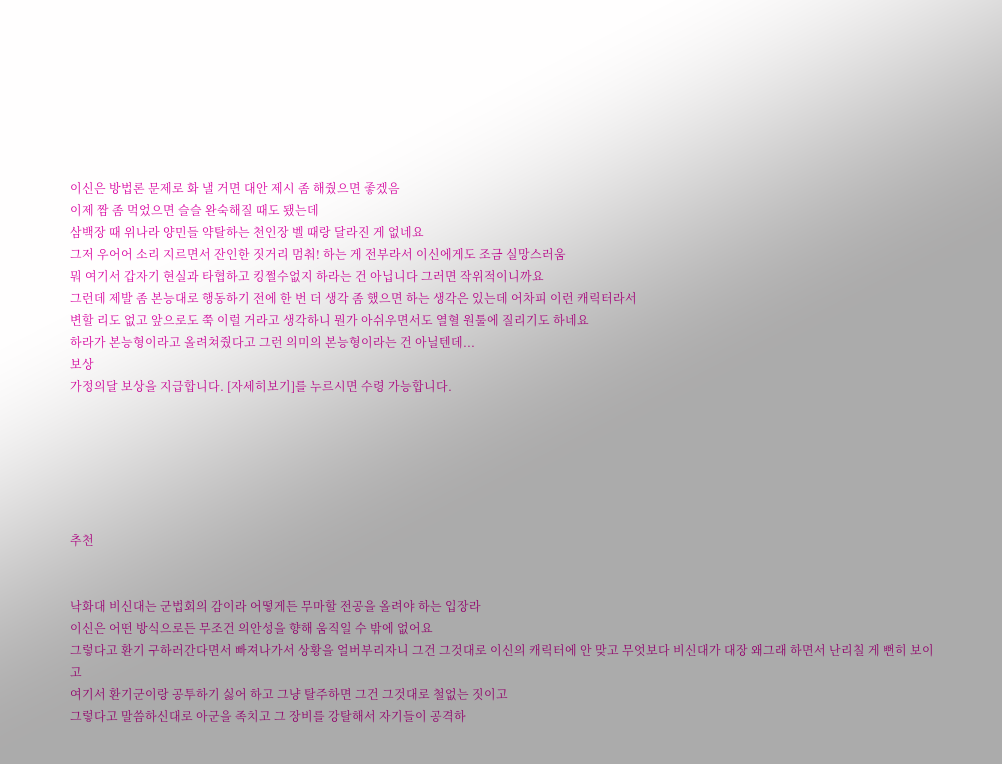이신은 방법론 문제로 화 낼 거면 대안 제시 좀 해줬으면 좋겠음
이제 짬 좀 먹었으면 슬슬 완숙해질 때도 됐는데
삼백장 때 위나라 양민들 약탈하는 천인장 벨 때랑 달라진 게 없네요
그저 우어어 소리 지르면서 잔인한 짓거리 멈춰! 하는 게 전부라서 이신에게도 조금 실망스러움
뭐 여기서 갑자기 현실과 타협하고 킹쩔수없지 하라는 건 아닙니다 그러면 작위적이니까요
그런데 제발 좀 본능대로 행동하기 전에 한 번 더 생각 좀 했으면 하는 생각은 있는데 어차피 이런 캐릭터라서
변할 리도 없고 앞으로도 쭉 이럴 거라고 생각하니 뭔가 아쉬우면서도 열혈 원툴에 질리기도 하네요
하라가 본능형이라고 올려쳐줬다고 그런 의미의 본능형이라는 건 아닐텐데...
보상
가정의달 보상을 지급합니다. [자세히보기]를 누르시면 수령 가능합니다.






추천


낙화대 비신대는 군법회의 감이라 어떻게든 무마할 전공을 올려야 하는 입장라
이신은 어떤 방식으로든 무조건 의안성을 향해 움직일 수 밖에 없어요
그렇다고 환기 구하러간다면서 빠져나가서 상황을 얼버부리자니 그건 그것대로 이신의 캐릭터에 안 맞고 무엇보다 비신대가 대장 왜그래 하면서 난리칠 게 뻔히 보이고
여기서 환기군이랑 공투하기 싫어 하고 그냥 탈주하면 그건 그것대로 철없는 짓이고
그렇다고 말씀하신대로 아군을 족치고 그 장비를 강탈해서 자기들이 공격하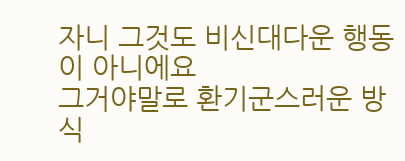자니 그것도 비신대다운 행동이 아니에요
그거야말로 환기군스러운 방식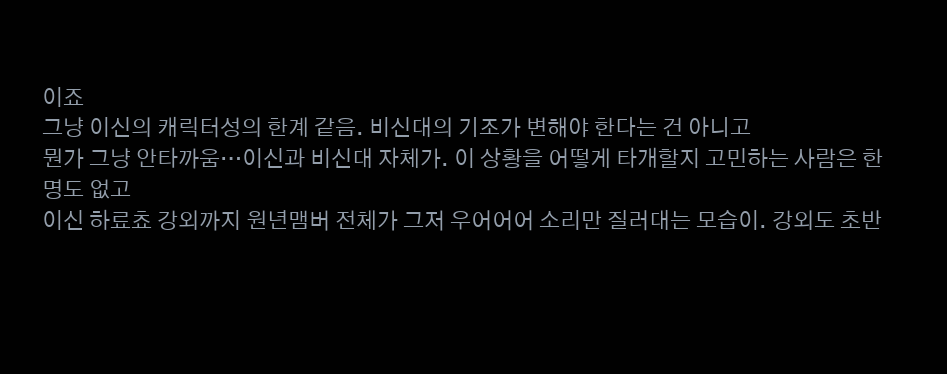이죠
그냥 이신의 캐릭터성의 한계 같음. 비신대의 기조가 변해야 한다는 건 아니고
뭔가 그냥 안타까움…이신과 비신대 자체가. 이 상황을 어떻게 타개할지 고민하는 사람은 한 명도 없고
이신 하료쵸 강외까지 원년맴버 전체가 그저 우어어어 소리만 질러대는 모습이. 강외도 초반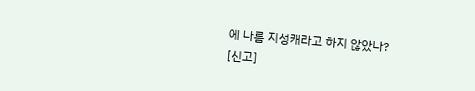에 나름 지성캐라고 하지 않았나?
[신고]